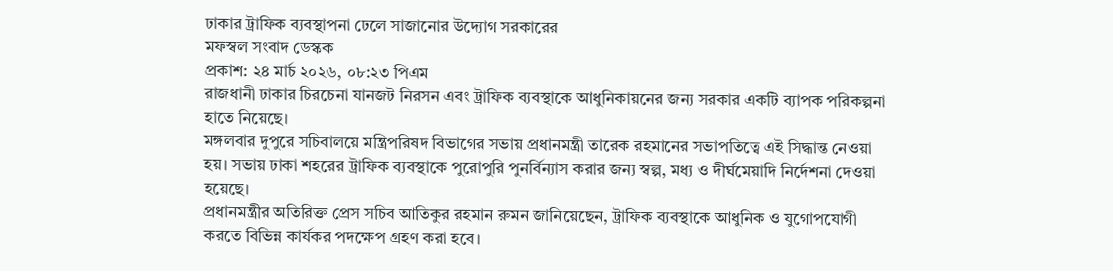ঢাকার ট্রাফিক ব্যবস্থাপনা ঢেলে সাজানোর উদ্যোগ সরকারের
মফস্বল সংবাদ ডেস্কক
প্রকাশ: ২৪ মার্চ ২০২৬, ০৮:২৩ পিএম
রাজধানী ঢাকার চিরচেনা যানজট নিরসন এবং ট্রাফিক ব্যবস্থাকে আধুনিকায়নের জন্য সরকার একটি ব্যাপক পরিকল্পনা হাতে নিয়েছে।
মঙ্গলবার দুপুরে সচিবালয়ে মন্ত্রিপরিষদ বিভাগের সভায় প্রধানমন্ত্রী তারেক রহমানের সভাপতিত্বে এই সিদ্ধান্ত নেওয়া হয়। সভায় ঢাকা শহরের ট্রাফিক ব্যবস্থাকে পুরোপুরি পুনর্বিন্যাস করার জন্য স্বল্প, মধ্য ও দীর্ঘমেয়াদি নির্দেশনা দেওয়া হয়েছে।
প্রধানমন্ত্রীর অতিরিক্ত প্রেস সচিব আতিকুর রহমান রুমন জানিয়েছেন, ট্রাফিক ব্যবস্থাকে আধুনিক ও যুগোপযোগী করতে বিভিন্ন কার্যকর পদক্ষেপ গ্রহণ করা হবে।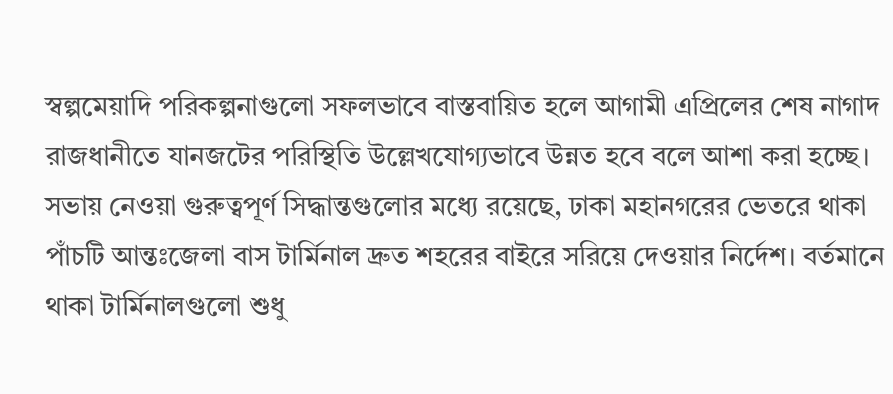স্বল্পমেয়াদি পরিকল্পনাগুলো সফলভাবে বাস্তবায়িত হলে আগামী এপ্রিলের শেষ নাগাদ রাজধানীতে যানজটের পরিস্থিতি উল্লেখযোগ্যভাবে উন্নত হবে বলে আশা করা হচ্ছে।
সভায় নেওয়া গুরুত্বপূর্ণ সিদ্ধান্তগুলোর মধ্যে রয়েছে, ঢাকা মহানগরের ভেতরে থাকা পাঁচটি আন্তঃজেলা বাস টার্মিনাল দ্রুত শহরের বাইরে সরিয়ে দেওয়ার নির্দেশ। বর্তমানে থাকা টার্মিনালগুলো শুধু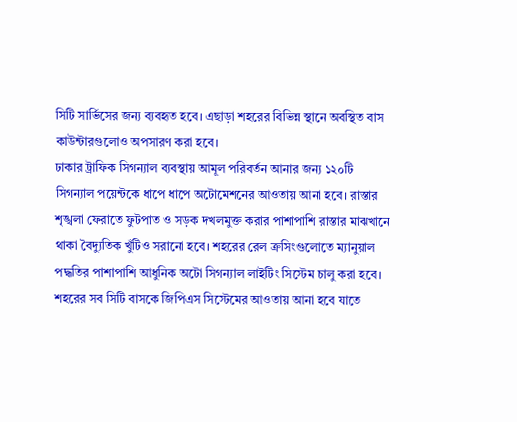সিটি সার্ভিসের জন্য ব্যবহৃত হবে। এছাড়া শহরের বিভিন্ন স্থানে অবস্থিত বাস কাউন্টারগুলোও অপসারণ করা হবে।
ঢাকার ট্রাফিক সিগন্যাল ব্যবস্থায় আমূল পরিবর্তন আনার জন্য ১২০টি সিগন্যাল পয়েন্টকে ধাপে ধাপে অটোমেশনের আওতায় আনা হবে। রাস্তার শৃঙ্খলা ফেরাতে ফুটপাত ও সড়ক দখলমুক্ত করার পাশাপাশি রাস্তার মাঝখানে থাকা বৈদ্যুতিক খুঁটিও সরানো হবে। শহরের রেল ক্রসিংগুলোতে ম্যানুয়াল পদ্ধতির পাশাপাশি আধুনিক অটো সিগন্যাল লাইটিং সিস্টেম চালু করা হবে।
শহরের সব সিটি বাসকে জিপিএস সিস্টেমের আওতায় আনা হবে যাতে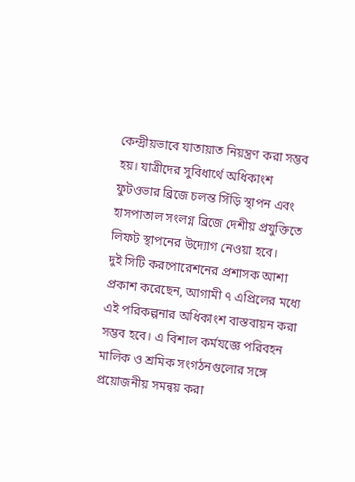কেন্দ্রীয়ভাবে যাতায়াত নিয়ন্ত্রণ করা সম্ভব হয়। যাত্রীদের সুবিধার্থে অধিকাংশ ফুটওভার ব্রিজে চলন্ত সিঁড়ি স্থাপন এবং হাসপাতাল সংলগ্ন ব্রিজে দেশীয় প্রযুক্তিতে লিফট স্থাপনের উদ্যোগ নেওয়া হবে।
দুই সিটি করপোরেশনের প্রশাসক আশা প্রকাশ করেছেন, আগামী ৭ এপ্রিলের মধ্যে এই পরিকল্পনার অধিকাংশ বাস্তবায়ন করা সম্ভব হবে। এ বিশাল কর্মযজ্ঞে পরিবহন মালিক ও শ্রমিক সংগঠনগুলোর সঙ্গে প্রয়োজনীয় সমন্বয় করা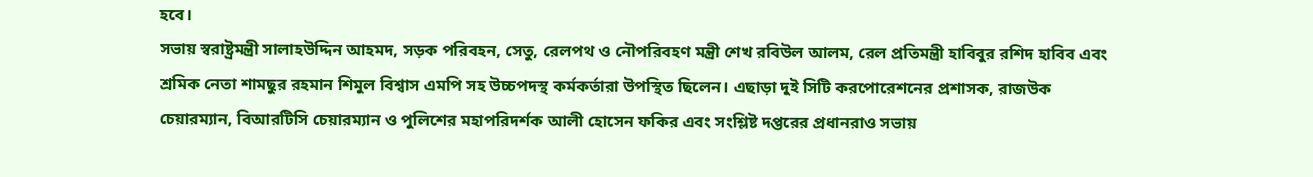হবে।
সভায় স্বরাষ্ট্রমন্ত্রী সালাহউদ্দিন আহমদ, সড়ক পরিবহন, সেতু, রেলপথ ও নৌপরিবহণ মন্ত্রী শেখ রবিউল আলম, রেল প্রতিমন্ত্রী হাবিবুর রশিদ হাবিব এবং শ্রমিক নেতা শামছুর রহমান শিমুল বিশ্বাস এমপি সহ উচ্চপদস্থ কর্মকর্তারা উপস্থিত ছিলেন। এছাড়া দুই সিটি করপোরেশনের প্রশাসক, রাজউক চেয়ারম্যান, বিআরটিসি চেয়ারম্যান ও পুলিশের মহাপরিদর্শক আলী হোসেন ফকির এবং সংশ্লিষ্ট দপ্তরের প্রধানরাও সভায়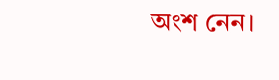অংশ নেন।